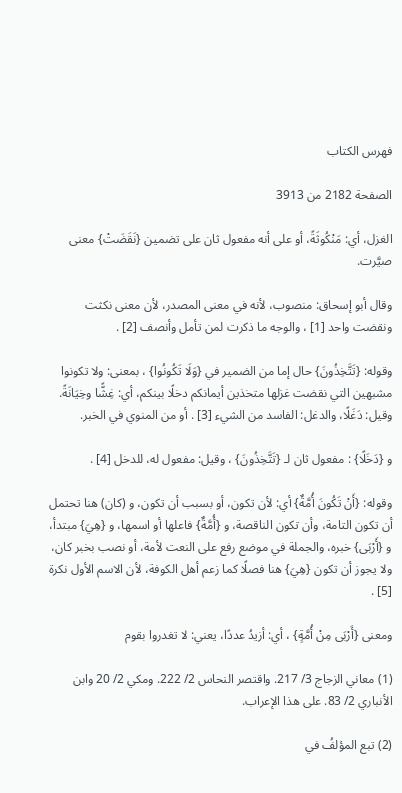فهرس الكتاب

الصفحة 2182 من 3913

الغزل، أي: مَنْكُوثَةً، أو على أنه مفعول ثان على تضمين {نَقَضَتْ} معنى صيَّرت.

وقال أبو إسحاق: منصوب، لأنه في معنى المصدر، لأن معنى نكثت ونقضت واحد [1] ، والوجه ما ذكرت لمن تأمل وأنصف [2] .

وقوله: {تَتَّخِذُونَ} حال إما من الضمير في {وَلَا تَكُونُوا} ، بمعنى: ولا تكونوا مشبهين التي نقضت غزلها متخذين أيمانكم دخلًا بينكم، أي: غِشًّا وخِيَانَةً. وقيل: دَغَلًا، والدغل: الفاسد من الشيء [3] . أو من المنوي في الخبر.

و {دَخَلًا} : مفعول ثان لـ {تَتَّخِذُونَ} ، وقيل: مفعول له، للدخل [4] .

وقوله: {أَنْ تَكُونَ أُمَّةٌ} أي: لأن تكون، أو بسبب أن تكون، و (كان) هنا تحتمل أن تكون التامة، وأن تكون الناقصة، و {أُمَّةٌ} فاعلها أو اسمها، و {هِيَ} مبتدأ، و {أَرْبَى} خبره، والجملة في موضع رفع على النعت لأمة، أو نصب بخبر كان، ولا يجوز أن تكون {هِيَ} هنا فصلًا كما زعم أهل الكوفة، لأن الاسم الأول نكرة [5] .

ومعنى {أَرْبَى مِنْ أُمَّةٍ} ، أي: أزيدُ عددًا، يعني: لا تغدروا بقوم

(1) معاني الزجاج 3/ 217. واقتصر النحاس 2/ 222. ومكي 2/ 20 وابن الأنباري 2/ 83. على هذا الإعراب.

(2) تبع المؤلفُ في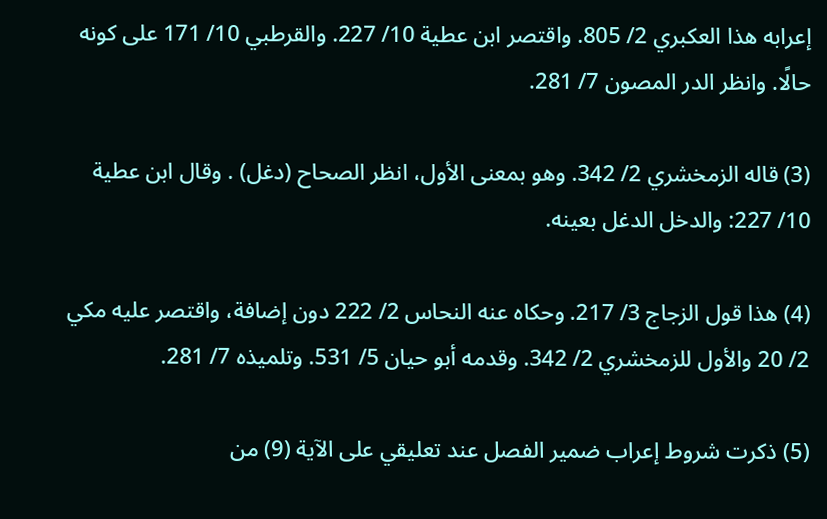إعرابه هذا العكبري 2/ 805. واقتصر ابن عطية 10/ 227. والقرطبي 10/ 171 على كونه حالًا. وانظر الدر المصون 7/ 281.

(3) قاله الزمخشري 2/ 342. وهو بمعنى الأول، انظر الصحاح (دغل) . وقال ابن عطية 10/ 227: والدخل الدغل بعينه.

(4) هذا قول الزجاج 3/ 217. وحكاه عنه النحاس 2/ 222 دون إضافة، واقتصر عليه مكي 2/ 20 والأول للزمخشري 2/ 342. وقدمه أبو حيان 5/ 531. وتلميذه 7/ 281.

(5) ذكرت شروط إعراب ضمير الفصل عند تعليقي على الآية (9) من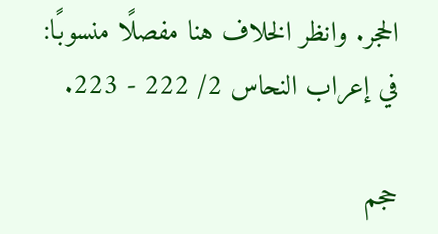الحجر. وانظر الخلاف هنا مفصلًا منسوبًا: في إعراب النحاس 2/ 222 - 223.

حجم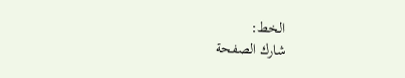الخط:
شارك الصفحة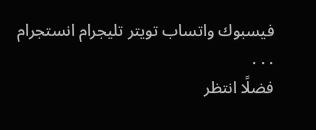فيسبوك واتساب تويتر تليجرام انستجرام
. . .
فضلًا انتظر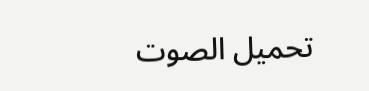تحميل الصوت